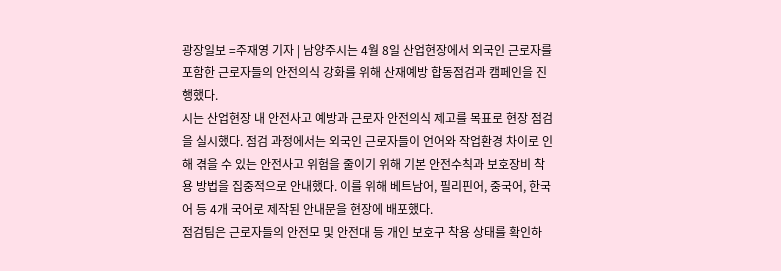광장일보 =주재영 기자 | 남양주시는 4월 8일 산업현장에서 외국인 근로자를 포함한 근로자들의 안전의식 강화를 위해 산재예방 합동점검과 캠페인을 진행했다.
시는 산업현장 내 안전사고 예방과 근로자 안전의식 제고를 목표로 현장 점검을 실시했다. 점검 과정에서는 외국인 근로자들이 언어와 작업환경 차이로 인해 겪을 수 있는 안전사고 위험을 줄이기 위해 기본 안전수칙과 보호장비 착용 방법을 집중적으로 안내했다. 이를 위해 베트남어, 필리핀어, 중국어, 한국어 등 4개 국어로 제작된 안내문을 현장에 배포했다.
점검팀은 근로자들의 안전모 및 안전대 등 개인 보호구 착용 상태를 확인하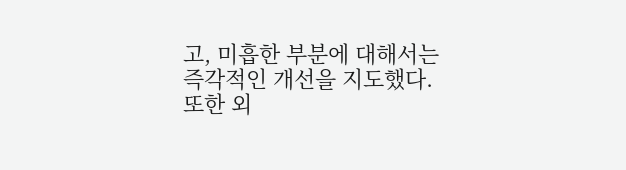고, 미흡한 부분에 대해서는 즉각적인 개선을 지도했다. 또한 외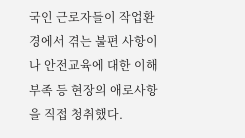국인 근로자들이 작업환경에서 겪는 불편 사항이나 안전교육에 대한 이해 부족 등 현장의 애로사항을 직접 청취했다.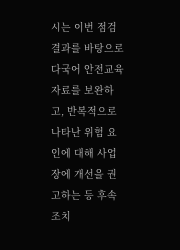시는 이번 점검 결과를 바탕으로 다국어 안전교육 자료를 보완하고, 반복적으로 나타난 위험 요인에 대해 사업장에 개선을 권고하는 등 후속 조치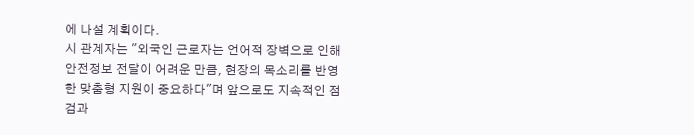에 나설 계획이다.
시 관계자는 "외국인 근로자는 언어적 장벽으로 인해 안전정보 전달이 어려운 만큼, 현장의 목소리를 반영한 맞춤형 지원이 중요하다"며 앞으로도 지속적인 점검과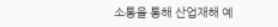소통을 통해 산업재해 예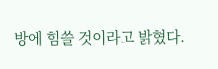방에 힘쓸 것이라고 밝혔다.